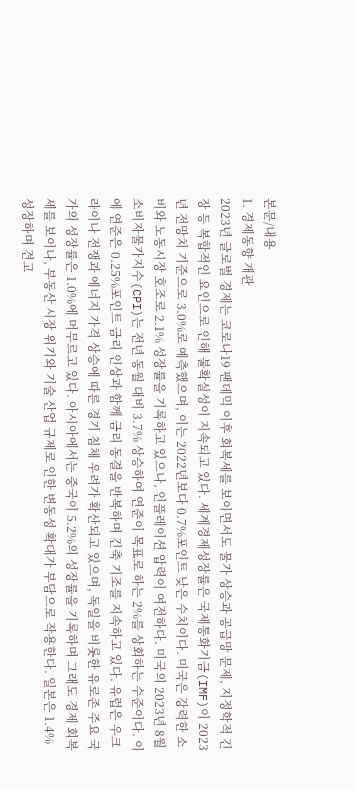본문/내용
1. 경제동향 개관
2023년 글로벌 경제는 코로나19 팬데믹 이후 회복세를 보이면서도 물가 상승과 공급망 문제, 지정학적 긴장 등 복합적인 요인으로 인해 불확실성이 지속되고 있다. 세계경제성장률은 국제통화기금(IMF)이 2023년 전망치 기준으로 3.0%로 예측했으며, 이는 2022년보다 0.7%포인트 낮은 수치이다. 미국은 강력한 소비와 노동시장 호조로 2.1% 성장률을 기록하고 있으나, 인플레이션 압력이 여전하다. 미국의 2023년 8월 소비자물가지수(CPI)는 전년 동월 대비 3.7% 상승하여 연준이 목표로 하는 2%를 상회하는 수준이다. 이에 연준은 0.25%포인트 금리 인상과 함께 금리 동결을 반복하며 긴축 기조를 지속하고 있다. 유럽은 우크라이나 전쟁과 에너지 가격 상승에 따른 경기 침체 우려가 확산되고 있으며, 독일을 비롯한 유로존 주요 국가의 성장률은 1.0%에 머무르고 있다. 아시아에서는 중국이 5.2%의 성장률을 기록하며 그래도 경제 회복세를 보이나, 부동산 시장 위기와 기술 산업 규제로 인한 변동성 확대가 부담으로 작용한다. 일본은 1.4% 성장하며 견고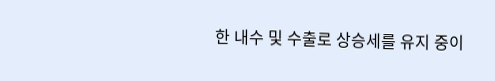한 내수 및 수출로 상승세를 유지 중이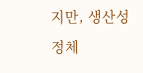지만, 생산성 정체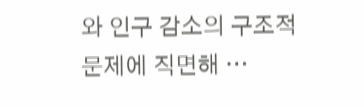와 인구 감소의 구조적 문제에 직면해 …